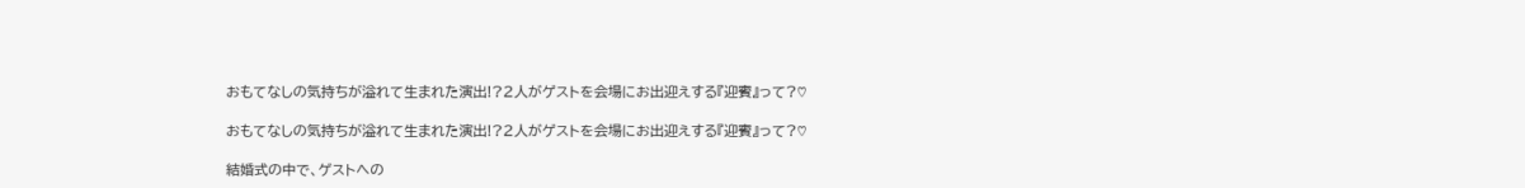おもてなしの気持ちが溢れて生まれた演出!?2人がゲストを会場にお出迎えする『迎賓』って?♡

おもてなしの気持ちが溢れて生まれた演出!?2人がゲストを会場にお出迎えする『迎賓』って?♡

結婚式の中で、ゲストへの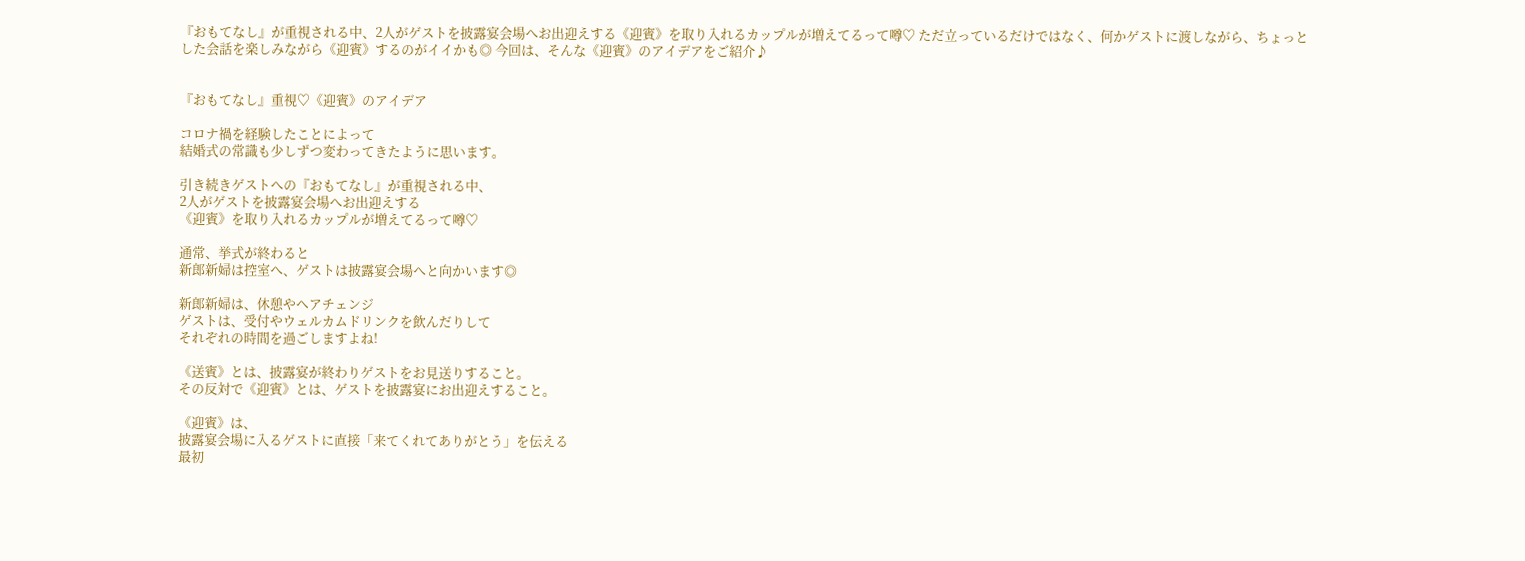『おもてなし』が重視される中、2人がゲストを披露宴会場へお出迎えする《迎賓》を取り入れるカップルが増えてるって噂♡ ただ立っているだけではなく、何かゲストに渡しながら、ちょっとした会話を楽しみながら《迎賓》するのがイイかも◎ 今回は、そんな《迎賓》のアイデアをご紹介♪


『おもてなし』重視♡《迎賓》のアイデア

コロナ禍を経験したことによって
結婚式の常識も少しずつ変わってきたように思います。

引き続きゲストへの『おもてなし』が重視される中、
2人がゲストを披露宴会場へお出迎えする
《迎賓》を取り入れるカップルが増えてるって噂♡

通常、挙式が終わると
新郎新婦は控室へ、ゲストは披露宴会場へと向かいます◎

新郎新婦は、休憩やヘアチェンジ
ゲストは、受付やウェルカムドリンクを飲んだりして
それぞれの時間を過ごしますよね!

《送賓》とは、披露宴が終わりゲストをお見送りすること。
その反対で《迎賓》とは、ゲストを披露宴にお出迎えすること。

《迎賓》は、
披露宴会場に入るゲストに直接「来てくれてありがとう」を伝える
最初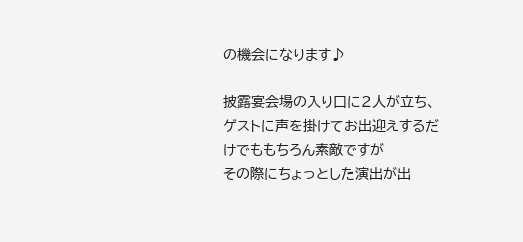の機会になります♪

披露宴会場の入り口に2人が立ち、
ゲストに声を掛けてお出迎えするだけでももちろん素敵ですが
その際にちょっとした演出が出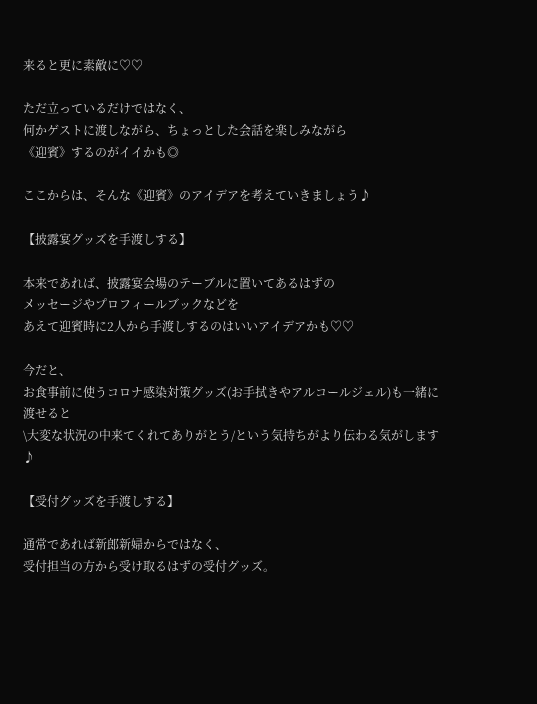来ると更に素敵に♡♡

ただ立っているだけではなく、
何かゲストに渡しながら、ちょっとした会話を楽しみながら
《迎賓》するのがイイかも◎

ここからは、そんな《迎賓》のアイデアを考えていきましょう♪

【披露宴グッズを手渡しする】

本来であれば、披露宴会場のテーブルに置いてあるはずの
メッセージやプロフィールブックなどを
あえて迎賓時に2人から手渡しするのはいいアイデアかも♡♡

今だと、
お食事前に使うコロナ感染対策グッズ(お手拭きやアルコールジェル)も一緒に渡せると
\大変な状況の中来てくれてありがとう/という気持ちがより伝わる気がします♪

【受付グッズを手渡しする】

通常であれば新郎新婦からではなく、
受付担当の方から受け取るはずの受付グッズ。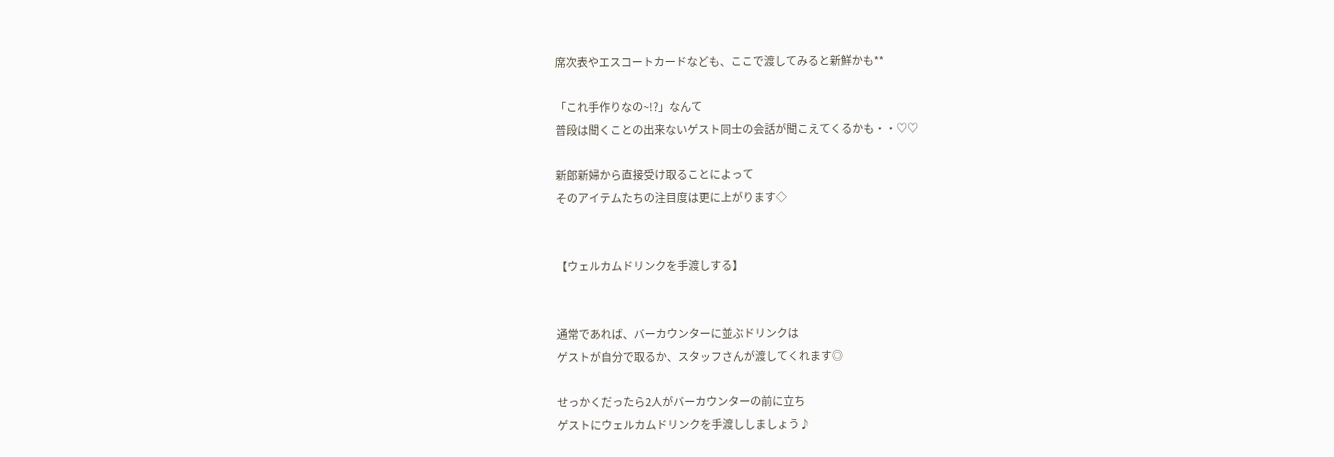席次表やエスコートカードなども、ここで渡してみると新鮮かも**

「これ手作りなの~!?」なんて
普段は聞くことの出来ないゲスト同士の会話が聞こえてくるかも・・♡♡

新郎新婦から直接受け取ることによって
そのアイテムたちの注目度は更に上がります◇


【ウェルカムドリンクを手渡しする】


通常であれば、バーカウンターに並ぶドリンクは
ゲストが自分で取るか、スタッフさんが渡してくれます◎

せっかくだったら2人がバーカウンターの前に立ち
ゲストにウェルカムドリンクを手渡ししましょう♪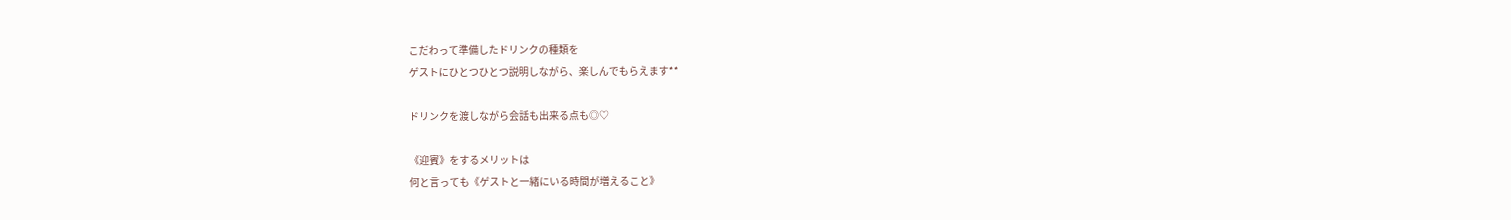こだわって準備したドリンクの種類を
ゲストにひとつひとつ説明しながら、楽しんでもらえます**

ドリンクを渡しながら会話も出来る点も◎♡

《迎賓》をするメリットは
何と言っても《ゲストと一緒にいる時間が増えること》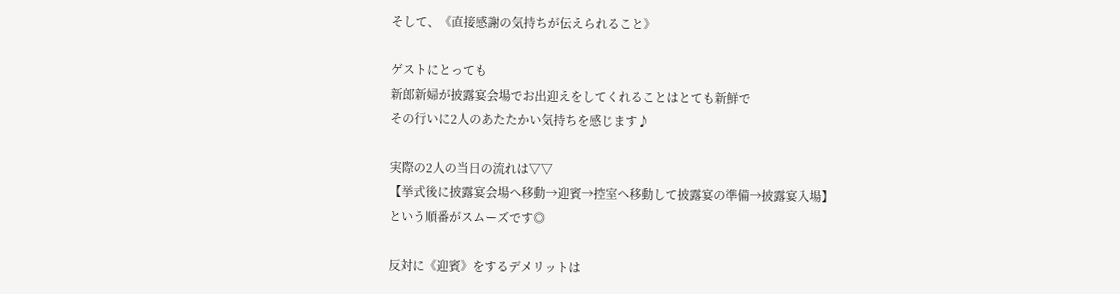そして、《直接感謝の気持ちが伝えられること》

ゲストにとっても
新郎新婦が披露宴会場でお出迎えをしてくれることはとても新鮮で
その行いに2人のあたたかい気持ちを感じます♪

実際の2人の当日の流れは▽▽
【挙式後に披露宴会場へ移動→迎賓→控室へ移動して披露宴の準備→披露宴入場】
という順番がスムーズです◎

反対に《迎賓》をするデメリットは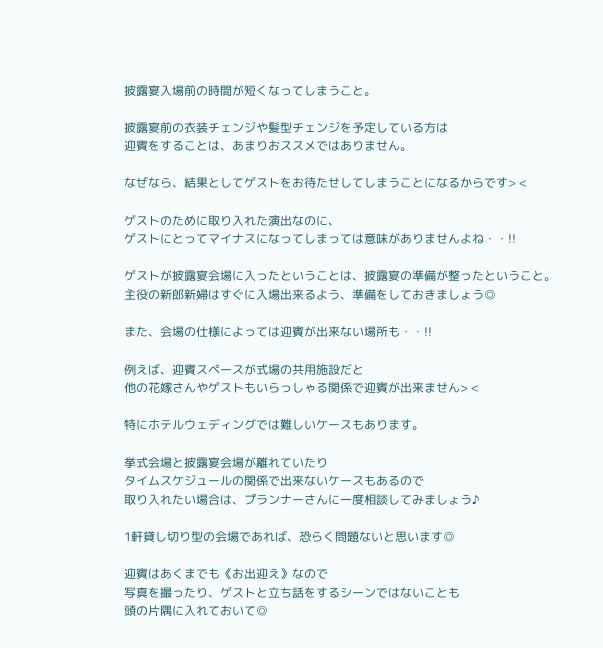披露宴入場前の時間が短くなってしまうこと。

披露宴前の衣装チェンジや髪型チェンジを予定している方は
迎賓をすることは、あまりおススメではありません。

なぜなら、結果としてゲストをお待たせしてしまうことになるからです> <

ゲストのために取り入れた演出なのに、
ゲストにとってマイナスになってしまっては意味がありませんよね・・!!

ゲストが披露宴会場に入ったということは、披露宴の準備が整ったということ。
主役の新郎新婦はすぐに入場出来るよう、準備をしておきましょう◎

また、会場の仕様によっては迎賓が出来ない場所も・・!!

例えば、迎賓スペースが式場の共用施設だと
他の花嫁さんやゲストもいらっしゃる関係で迎賓が出来ません> <

特にホテルウェディングでは難しいケースもあります。

挙式会場と披露宴会場が離れていたり
タイムスケジュールの関係で出来ないケースもあるので
取り入れたい場合は、プランナーさんに一度相談してみましょう♪

1軒貸し切り型の会場であれば、恐らく問題ないと思います◎

迎賓はあくまでも《お出迎え》なので
写真を撮ったり、ゲストと立ち話をするシーンではないことも
頭の片隅に入れておいて◎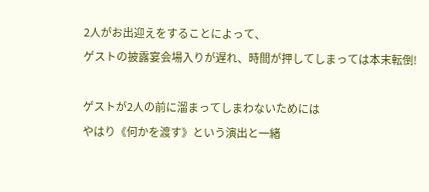2人がお出迎えをすることによって、
ゲストの披露宴会場入りが遅れ、時間が押してしまっては本末転倒!

ゲストが2人の前に溜まってしまわないためには
やはり《何かを渡す》という演出と一緒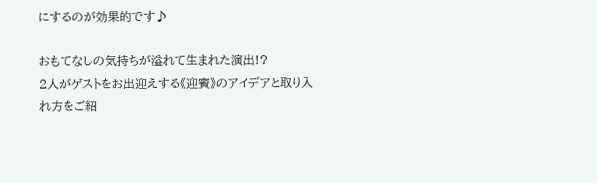にするのが効果的です♪

おもてなしの気持ちが溢れて生まれた演出!?
2人がゲストをお出迎えする《迎賓》のアイデアと取り入れ方をご紹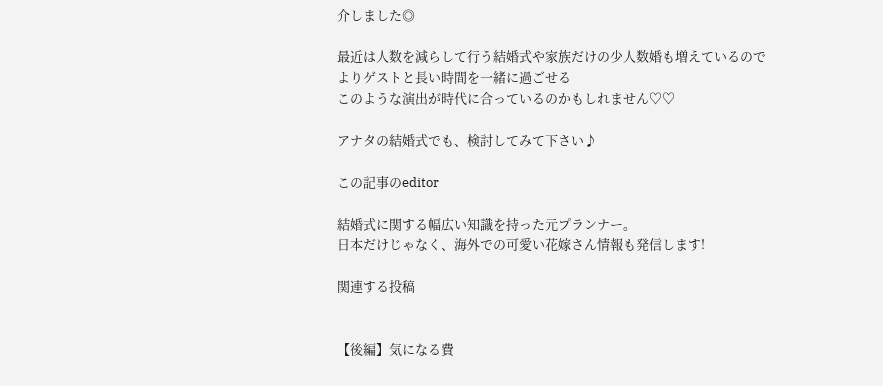介しました◎

最近は人数を減らして行う結婚式や家族だけの少人数婚も増えているので
よりゲストと長い時間を一緒に過ごせる
このような演出が時代に合っているのかもしれません♡♡

アナタの結婚式でも、検討してみて下さい♪

この記事のeditor

結婚式に関する幅広い知識を持った元プランナー。
日本だけじゃなく、海外での可愛い花嫁さん情報も発信します!

関連する投稿


【後編】気になる費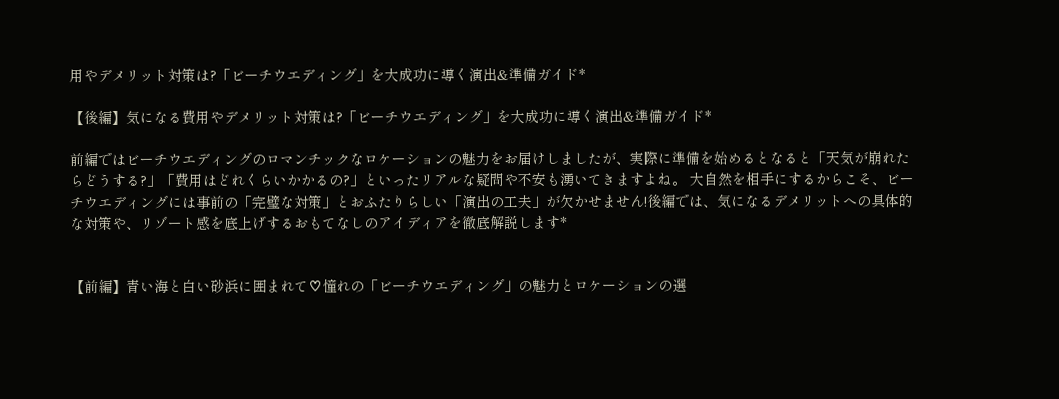用やデメリット対策は?「ビーチウエディング」を大成功に導く演出&準備ガイド*

【後編】気になる費用やデメリット対策は?「ビーチウエディング」を大成功に導く演出&準備ガイド*

前編ではビーチウエディングのロマンチックなロケーションの魅力をお届けしましたが、実際に準備を始めるとなると「天気が崩れたらどうする?」「費用はどれくらいかかるの?」といったリアルな疑問や不安も湧いてきますよね。 大自然を相手にするからこそ、ビーチウエディングには事前の「完璧な対策」とおふたりらしい「演出の工夫」が欠かせません!後編では、気になるデメリットへの具体的な対策や、リゾート感を底上げするおもてなしのアイディアを徹底解説します*


【前編】青い海と白い砂浜に囲まれて♡憧れの「ビーチウエディング」の魅力とロケーションの選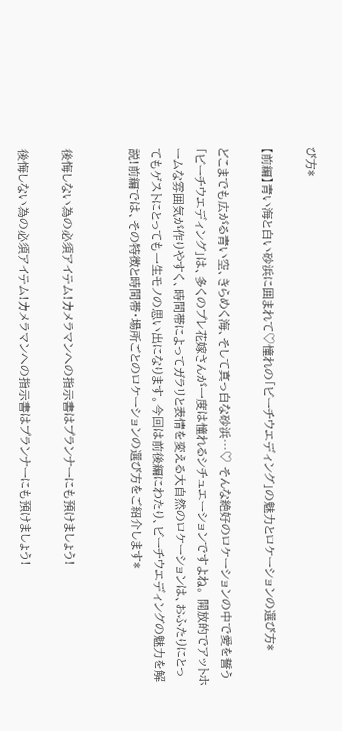び方*

【前編】青い海と白い砂浜に囲まれて♡憧れの「ビーチウエディング」の魅力とロケーションの選び方*

どこまでも広がる青い空、きらめく海、そして真っ白な砂浜…♡ そんな絶好のロケーションの中で愛を誓う「ビーチウエディング」は、多くのプレ花嫁さんが一度は憧れるシチュエーションですよね。 開放的でアットホームな雰囲気が作りやすく、時間帯によってガラリと表情を変える大自然のロケーションは、おふたりにとってもゲストにとっても一生モノの思い出になります。今回は前後編にわたり、ビーチウエディングの魅力を解説!前編では、その特徴と時間帯・場所ごとのロケーションの選び方をご紹介します*


後悔しない為の必須アイテム!カメラマンへの指示書はプランナーにも預けましょう!

後悔しない為の必須アイテム!カメラマンへの指示書はプランナーにも預けましょう!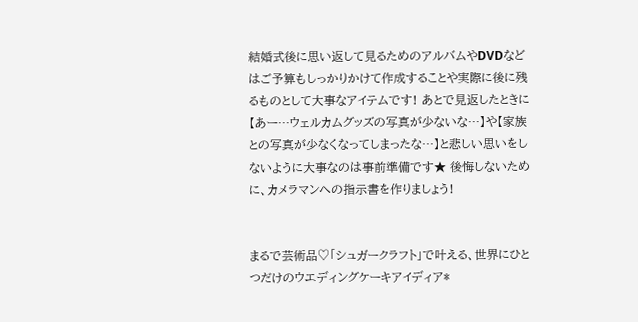結婚式後に思い返して見るためのアルバムやDVDなどはご予算もしっかりかけて作成することや実際に後に残るものとして大事なアイテムです! あとで見返したときに【あー…ウェルカムグッズの写真が少ないな…】や【家族との写真が少なくなってしまったな…】と悲しい思いをしないように大事なのは事前準備です★ 後悔しないために、カメラマンへの指示書を作りましょう!


まるで芸術品♡「シュガークラフト」で叶える、世界にひとつだけのウエディングケーキアイディア*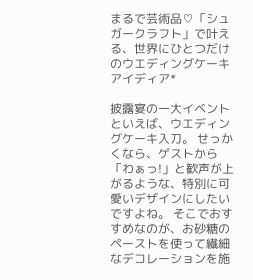まるで芸術品♡「シュガークラフト」で叶える、世界にひとつだけのウエディングケーキアイディア*

披露宴の一大イベントといえば、ウエディングケーキ入刀。 せっかくなら、ゲストから「わぁっ!」と歓声が上がるような、特別に可愛いデザインにしたいですよね。 そこでおすすめなのが、お砂糖のペーストを使って繊細なデコレーションを施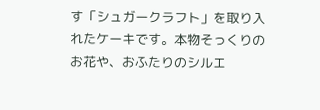す「シュガークラフト」を取り入れたケーキです。本物そっくりのお花や、おふたりのシルエ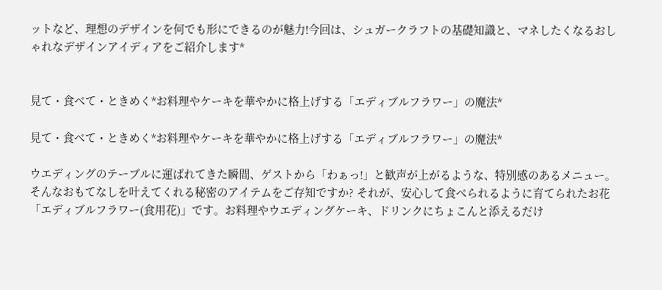ットなど、理想のデザインを何でも形にできるのが魅力!今回は、シュガークラフトの基礎知識と、マネしたくなるおしゃれなデザインアイディアをご紹介します*


見て・食べて・ときめく*お料理やケーキを華やかに格上げする「エディブルフラワー」の魔法*

見て・食べて・ときめく*お料理やケーキを華やかに格上げする「エディブルフラワー」の魔法*

ウエディングのテーブルに運ばれてきた瞬間、ゲストから「わぁっ!」と歓声が上がるような、特別感のあるメニュー。そんなおもてなしを叶えてくれる秘密のアイテムをご存知ですか? それが、安心して食べられるように育てられたお花「エディブルフラワー(食用花)」です。お料理やウエディングケーキ、ドリンクにちょこんと添えるだけ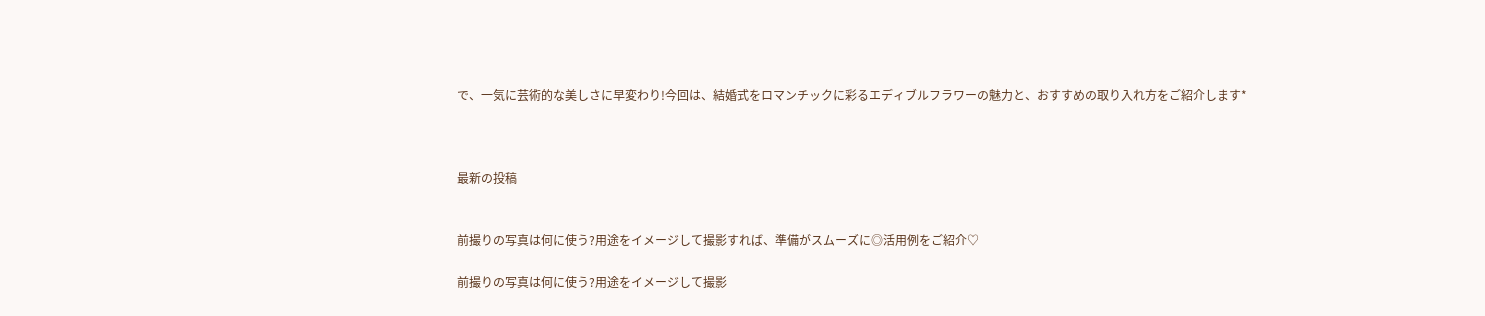で、一気に芸術的な美しさに早変わり!今回は、結婚式をロマンチックに彩るエディブルフラワーの魅力と、おすすめの取り入れ方をご紹介します*



最新の投稿


前撮りの写真は何に使う?用途をイメージして撮影すれば、準備がスムーズに◎活用例をご紹介♡

前撮りの写真は何に使う?用途をイメージして撮影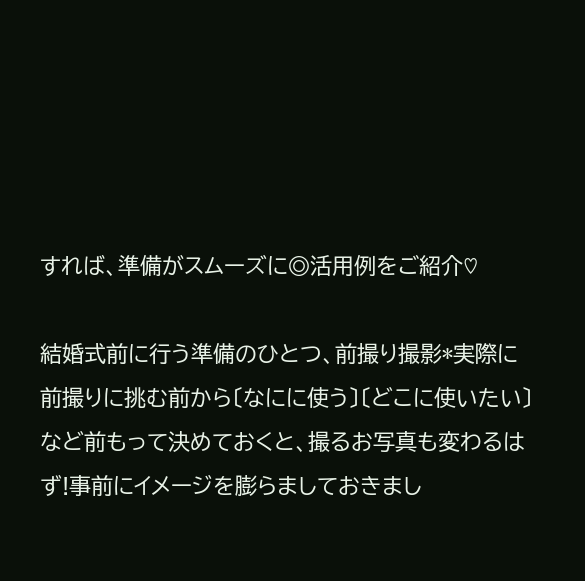すれば、準備がスムーズに◎活用例をご紹介♡

結婚式前に行う準備のひとつ、前撮り撮影*実際に前撮りに挑む前から〔なにに使う〕〔どこに使いたい〕など前もって決めておくと、撮るお写真も変わるはず!事前にイメージを膨らましておきまし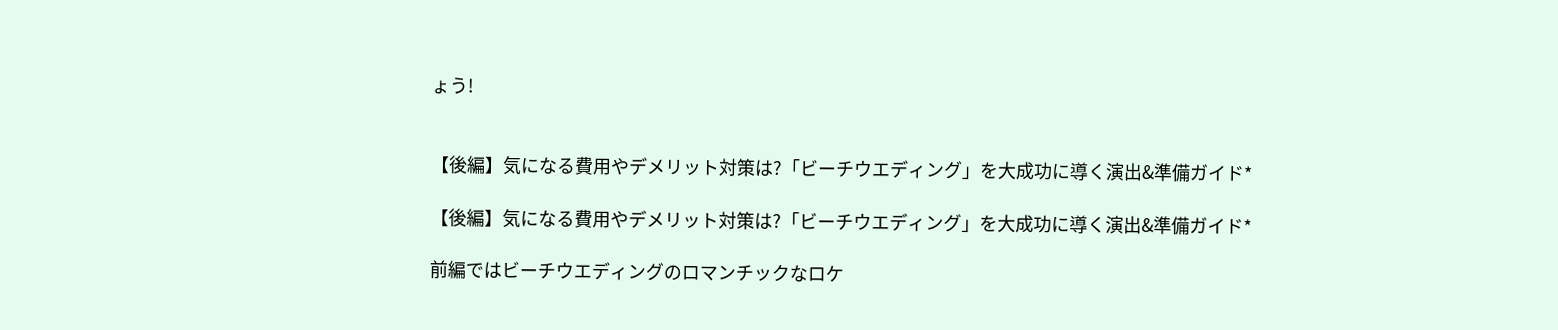ょう!


【後編】気になる費用やデメリット対策は?「ビーチウエディング」を大成功に導く演出&準備ガイド*

【後編】気になる費用やデメリット対策は?「ビーチウエディング」を大成功に導く演出&準備ガイド*

前編ではビーチウエディングのロマンチックなロケ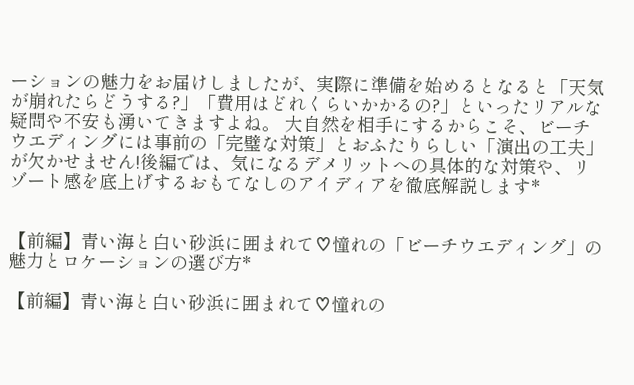ーションの魅力をお届けしましたが、実際に準備を始めるとなると「天気が崩れたらどうする?」「費用はどれくらいかかるの?」といったリアルな疑問や不安も湧いてきますよね。 大自然を相手にするからこそ、ビーチウエディングには事前の「完璧な対策」とおふたりらしい「演出の工夫」が欠かせません!後編では、気になるデメリットへの具体的な対策や、リゾート感を底上げするおもてなしのアイディアを徹底解説します*


【前編】青い海と白い砂浜に囲まれて♡憧れの「ビーチウエディング」の魅力とロケーションの選び方*

【前編】青い海と白い砂浜に囲まれて♡憧れの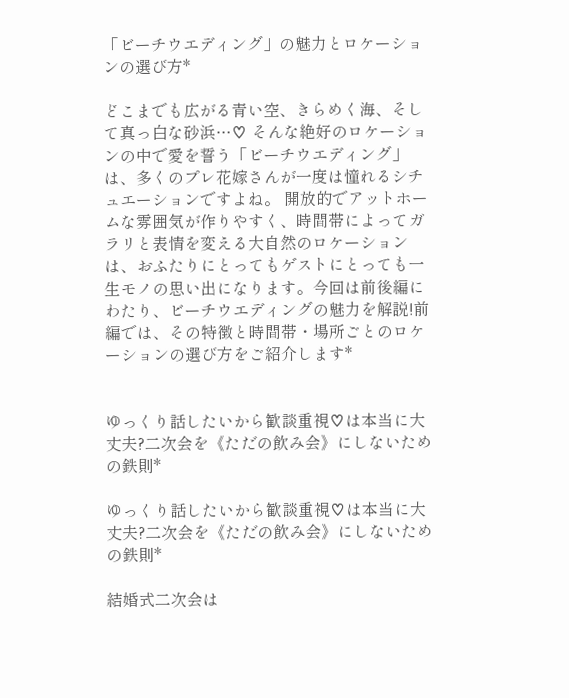「ビーチウエディング」の魅力とロケーションの選び方*

どこまでも広がる青い空、きらめく海、そして真っ白な砂浜…♡ そんな絶好のロケーションの中で愛を誓う「ビーチウエディング」は、多くのプレ花嫁さんが一度は憧れるシチュエーションですよね。 開放的でアットホームな雰囲気が作りやすく、時間帯によってガラリと表情を変える大自然のロケーションは、おふたりにとってもゲストにとっても一生モノの思い出になります。今回は前後編にわたり、ビーチウエディングの魅力を解説!前編では、その特徴と時間帯・場所ごとのロケーションの選び方をご紹介します*


ゆっくり話したいから歓談重視♡は本当に大丈夫?二次会を《ただの飲み会》にしないための鉄則*

ゆっくり話したいから歓談重視♡は本当に大丈夫?二次会を《ただの飲み会》にしないための鉄則*

結婚式二次会は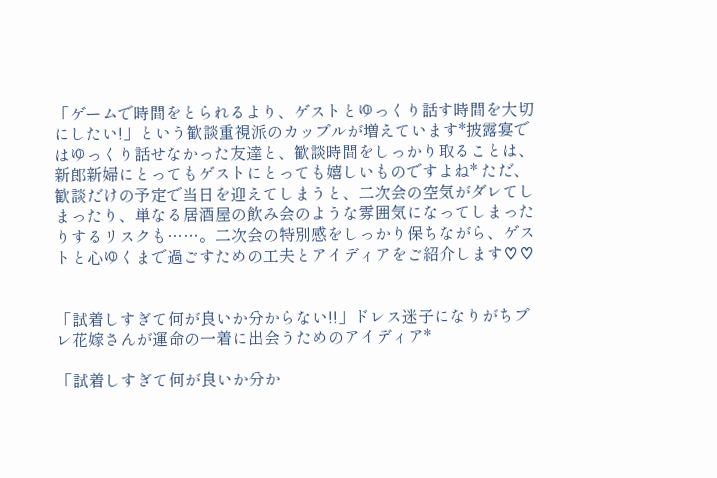「ゲームで時間をとられるより、ゲストとゆっくり話す時間を大切にしたい!」という歓談重視派のカップルが増えています*披露宴ではゆっくり話せなかった友達と、歓談時間をしっかり取ることは、新郎新婦にとってもゲストにとっても嬉しいものですよね* ただ、歓談だけの予定で当日を迎えてしまうと、二次会の空気がダレてしまったり、単なる居酒屋の飲み会のような雰囲気になってしまったりするリスクも……。二次会の特別感をしっかり保ちながら、ゲストと心ゆくまで過ごすための工夫とアイディアをご紹介します♡♡


「試着しすぎて何が良いか分からない!!」ドレス迷子になりがちプレ花嫁さんが運命の一着に出会うためのアイディア*

「試着しすぎて何が良いか分か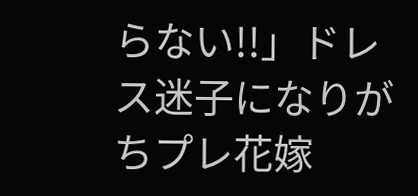らない!!」ドレス迷子になりがちプレ花嫁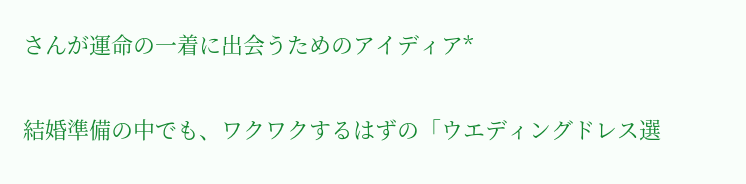さんが運命の一着に出会うためのアイディア*

結婚準備の中でも、ワクワクするはずの「ウエディングドレス選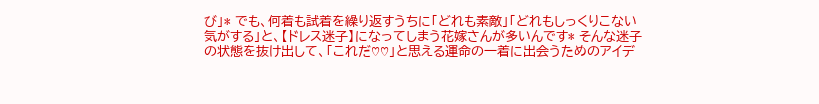び」* でも、何着も試着を繰り返すうちに「どれも素敵」「どれもしっくりこない気がする」と、【ドレス迷子】になってしまう花嫁さんが多いんです* そんな迷子の状態を抜け出して、「これだ♡♡」と思える運命の一着に出会うためのアイデ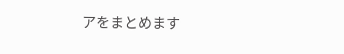アをまとめます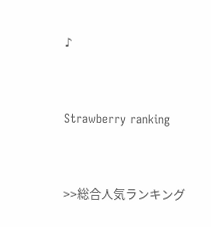♪


Strawberry ranking


>>総合人気ランキング